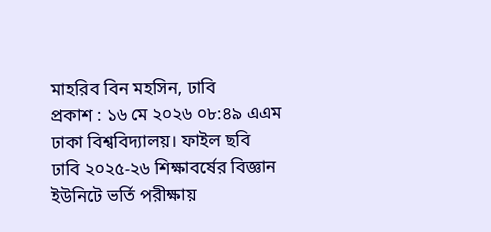মাহরিব বিন মহসিন, ঢাবি
প্রকাশ : ১৬ মে ২০২৬ ০৮:৪৯ এএম
ঢাকা বিশ্ববিদ্যালয়। ফাইল ছবি
ঢাবি ২০২৫-২৬ শিক্ষাবর্ষের বিজ্ঞান ইউনিটে ভর্তি পরীক্ষায়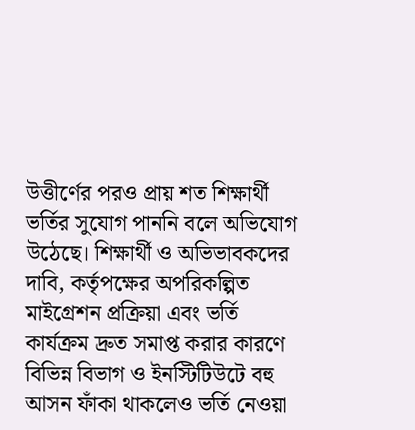উত্তীর্ণের পরও প্রায় শত শিক্ষার্থী ভর্তির সুযোগ পাননি বলে অভিযোগ উঠেছে। শিক্ষার্থী ও অভিভাবকদের দাবি, কর্তৃপক্ষের অপরিকল্পিত মাইগ্রেশন প্রক্রিয়া এবং ভর্তি কার্যক্রম দ্রুত সমাপ্ত করার কারণে বিভিন্ন বিভাগ ও ইনস্টিটিউটে বহু আসন ফাঁকা থাকলেও ভর্তি নেওয়া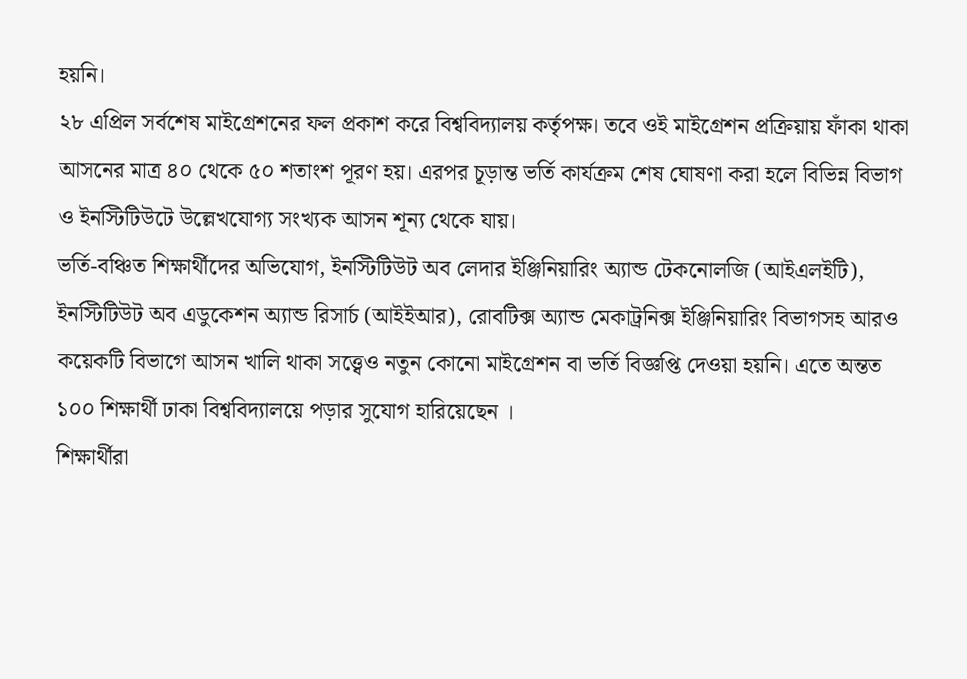হয়নি।
২৮ এপ্রিল সর্বশেষ মাইগ্রেশনের ফল প্রকাশ করে বিশ্ববিদ্যালয় কর্তৃপক্ষ। তবে ওই মাইগ্রেশন প্রক্রিয়ায় ফাঁকা থাকা আসনের মাত্র ৪০ থেকে ৫০ শতাংশ পূরণ হয়। এরপর চূড়ান্ত ভর্তি কার্যক্রম শেষ ঘোষণা করা হলে বিভিন্ন বিভাগ ও ইনস্টিটিউটে উল্লেখযোগ্য সংখ্যক আসন শূন্য থেকে যায়।
ভর্তি-বঞ্চিত শিক্ষার্থীদের অভিযোগ, ইনস্টিটিউট অব লেদার ইঞ্জিনিয়ারিং অ্যান্ড টেকনোলজি (আইএলইটি), ইনস্টিটিউট অব এডুকেশন অ্যান্ড রিসার্চ (আইইআর), রোবটিক্স অ্যান্ড মেকাট্রনিক্স ইঞ্জিনিয়ারিং বিভাগসহ আরও কয়েকটি বিভাগে আসন খালি থাকা সত্ত্বেও নতুন কোনো মাইগ্রেশন বা ভর্তি বিজ্ঞপ্তি দেওয়া হয়নি। এতে অন্তত ১০০ শিক্ষার্থী ঢাকা বিশ্ববিদ্যালয়ে পড়ার সুযোগ হারিয়েছেন ।
শিক্ষার্থীরা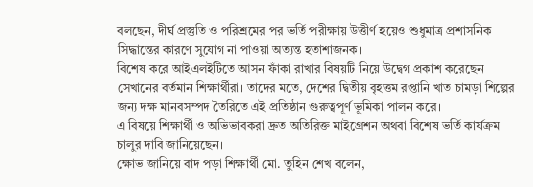বলছেন, দীর্ঘ প্রস্তুতি ও পরিশ্রমের পর ভর্তি পরীক্ষায় উত্তীর্ণ হয়েও শুধুমাত্র প্রশাসনিক সিদ্ধান্তের কারণে সুযোগ না পাওয়া অত্যন্ত হতাশাজনক।
বিশেষ করে আইএলইটিতে আসন ফাঁকা রাখার বিষয়টি নিয়ে উদ্বেগ প্রকাশ করেছেন সেখানের বর্তমান শিক্ষার্থীরা। তাদের মতে, দেশের দ্বিতীয় বৃহত্তম রপ্তানি খাত চামড়া শিল্পের জন্য দক্ষ মানবসম্পদ তৈরিতে এই প্রতিষ্ঠান গুরুত্বপূর্ণ ভূমিকা পালন করে।
এ বিষয়ে শিক্ষার্থী ও অভিভাবকরা দ্রুত অতিরিক্ত মাইগ্রেশন অথবা বিশেষ ভর্তি কার্যক্রম চালুর দাবি জানিয়েছেন।
ক্ষোভ জানিয়ে বাদ পড়া শিক্ষার্থী মো. তুহিন শেখ বলেন,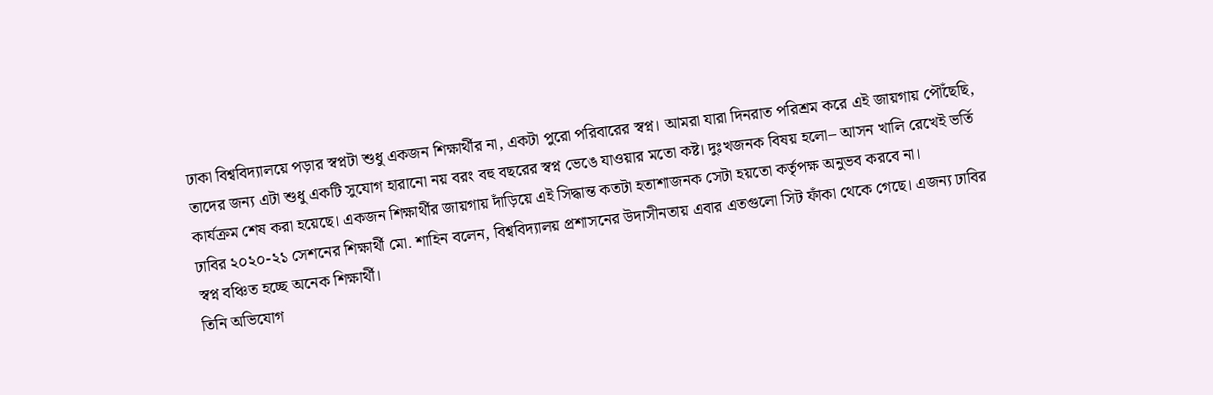ঢাকা বিশ্ববিদ্যালয়ে পড়ার স্বপ্নটা শুধু একজন শিক্ষার্থীর না, একটা পুরো পরিবারের স্বপ্ন। আমরা যারা দিনরাত পরিশ্রম করে এই জায়গায় পৌঁছেছি, তাদের জন্য এটা শুধু একটি সুযোগ হারানো নয় বরং বহু বছরের স্বপ্ন ভেঙে যাওয়ার মতো কষ্ট। দুঃখজনক বিষয় হলো– আসন খালি রেখেই ভর্তি কার্যক্রম শেষ করা হয়েছে। একজন শিক্ষার্থীর জায়গায় দাঁড়িয়ে এই সিদ্ধান্ত কতটা হতাশাজনক সেটা হয়তো কর্তৃপক্ষ অনুভব করবে না।
ঢাবির ২০২০-২১ সেশনের শিক্ষার্থী মো. শাহিন বলেন, বিশ্ববিদ্যালয় প্রশাসনের উদাসীনতায় এবার এতগুলো সিট ফাঁকা থেকে গেছে। এজন্য ঢাবির স্বপ্ন বঞ্চিত হচ্ছে অনেক শিক্ষার্থী।
তিনি অভিযোগ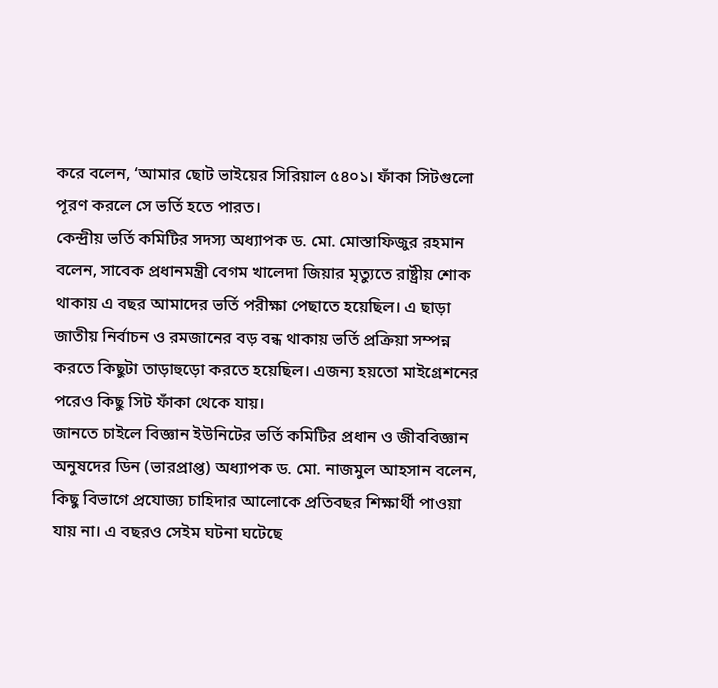করে বলেন, ‘আমার ছোট ভাইয়ের সিরিয়াল ৫৪০১। ফাঁকা সিটগুলো পূরণ করলে সে ভর্তি হতে পারত।
কেন্দ্রীয় ভর্তি কমিটির সদস্য অধ্যাপক ড. মো. মোস্তাফিজুর রহমান বলেন, সাবেক প্রধানমন্ত্রী বেগম খালেদা জিয়ার মৃত্যুতে রাষ্ট্রীয় শোক থাকায় এ বছর আমাদের ভর্তি পরীক্ষা পেছাতে হয়েছিল। এ ছাড়া জাতীয় নির্বাচন ও রমজানের বড় বন্ধ থাকায় ভর্তি প্রক্রিয়া সম্পন্ন করতে কিছুটা তাড়াহুড়ো করতে হয়েছিল। এজন্য হয়তো মাইগ্রেশনের পরেও কিছু সিট ফাঁকা থেকে যায়।
জানতে চাইলে বিজ্ঞান ইউনিটের ভর্তি কমিটির প্রধান ও জীববিজ্ঞান অনুষদের ডিন (ভারপ্রাপ্ত) অধ্যাপক ড. মো. নাজমুল আহসান বলেন, কিছু বিভাগে প্রযোজ্য চাহিদার আলোকে প্রতিবছর শিক্ষার্থী পাওয়া যায় না। এ বছরও সেইম ঘটনা ঘটেছে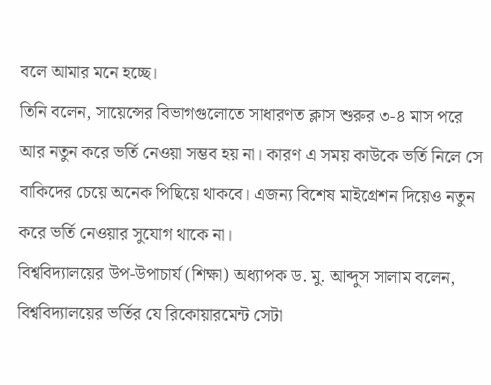বলে আমার মনে হচ্ছে।
তিনি বলেন, সায়েন্সের বিভাগগুলোতে সাধারণত ক্লাস শুরুর ৩-৪ মাস পরে আর নতুন করে ভর্তি নেওয়া সম্ভব হয় না। কারণ এ সময় কাউকে ভর্তি নিলে সে বাকিদের চেয়ে অনেক পিছিয়ে থাকবে। এজন্য বিশেষ মাইগ্রেশন দিয়েও নতুন করে ভর্তি নেওয়ার সুযোগ থাকে না।
বিশ্ববিদ্যালয়ের উপ-উপাচার্য (শিক্ষা) অধ্যাপক ড. মু. আব্দুস সালাম বলেন, বিশ্ববিদ্যালয়ের ভর্তির যে রিকোয়ারমেন্ট সেটা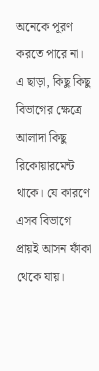অনেকে পূরণ করতে পারে না। এ ছাড়া, কিছু কিছু বিভাগের ক্ষেত্রে আলাদা কিছু রিকোয়ারমেন্ট থাকে। যে কারণে এসব বিভাগে প্রায়ই আসন ফাঁকা থেকে যায়।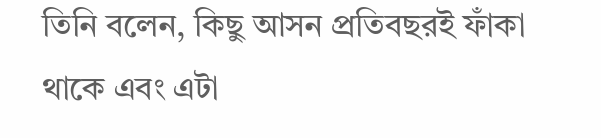তিনি বলেন, কিছু আসন প্রতিবছরই ফাঁকা থাকে এবং এটা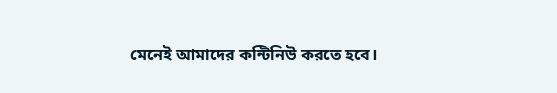মেনেই আমাদের কন্টিনিউ করতে হবে।